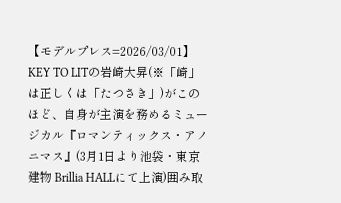【モデルプレス=2026/03/01】KEY TO LITの岩崎大昇(※「崎」は正しくは「たつさき」)がこのほど、自身が主演を務めるミュージカル『ロマンティックス・アノニマス』(3月1日より池袋・東京建物 Brillia HALLにて上演)囲み取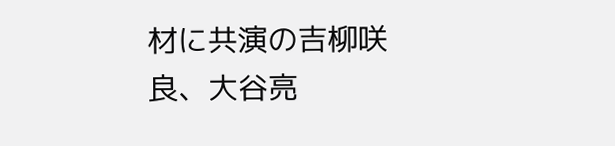材に共演の吉柳咲良、大谷亮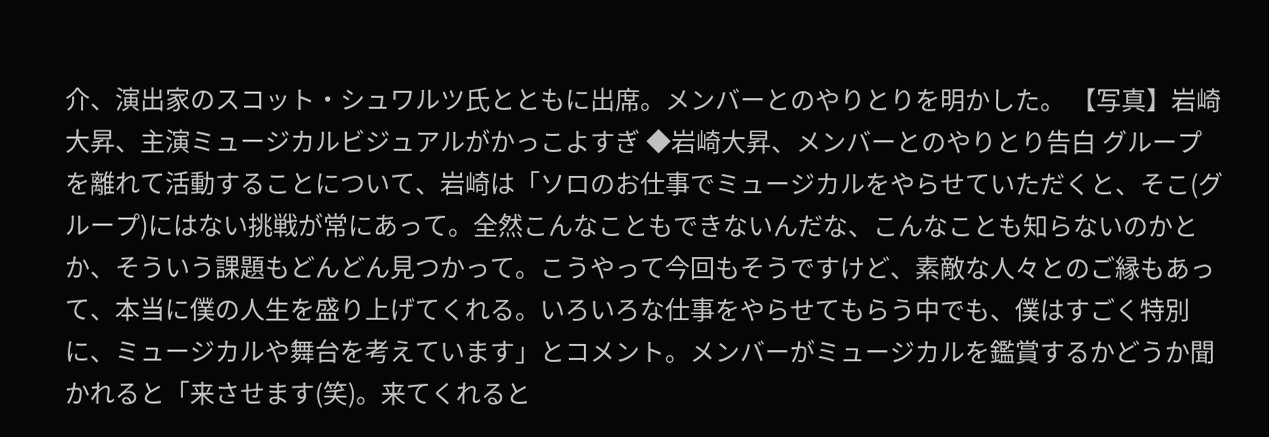介、演出家のスコット・シュワルツ氏とともに出席。メンバーとのやりとりを明かした。 【写真】岩崎大昇、主演ミュージカルビジュアルがかっこよすぎ ◆岩崎大昇、メンバーとのやりとり告白 グループを離れて活動することについて、岩崎は「ソロのお仕事でミュージカルをやらせていただくと、そこ(グループ)にはない挑戦が常にあって。全然こんなこともできないんだな、こんなことも知らないのかとか、そういう課題もどんどん見つかって。こうやって今回もそうですけど、素敵な人々とのご縁もあって、本当に僕の人生を盛り上げてくれる。いろいろな仕事をやらせてもらう中でも、僕はすごく特別に、ミュージカルや舞台を考えています」とコメント。メンバーがミュージカルを鑑賞するかどうか聞かれると「来させます(笑)。来てくれると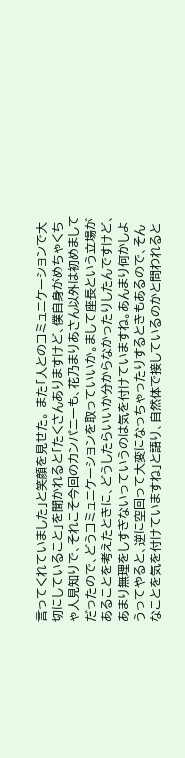言ってくれていました」と笑顔を見せた。 また「人とのコミュニケーションで大切にしていること」を聞かれると「たくさんありますけど、僕自身がめちゃくちゃ人見知りで、それこそ今回のカンパニーも、花乃まりあさん以外は初めましてだったので、どうコミュニケーションを取っていいか。まして座長という立場があることを考えたときに、どうしたらいいか分からなかったりしたんですけど、あまり無理をしすぎないっていうのは気を付けていますね。あんまり何かしようってやると、逆に空回って大変になっちゃったりするときもあるので、そんなことを気を付けていますね」と語り、自然体で接しているのかと問われると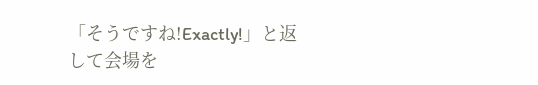「そうですね!Exactly!」と返して会場を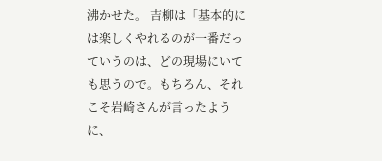沸かせた。 吉柳は「基本的には楽しくやれるのが一番だっていうのは、どの現場にいても思うので。もちろん、それこそ岩崎さんが言ったように、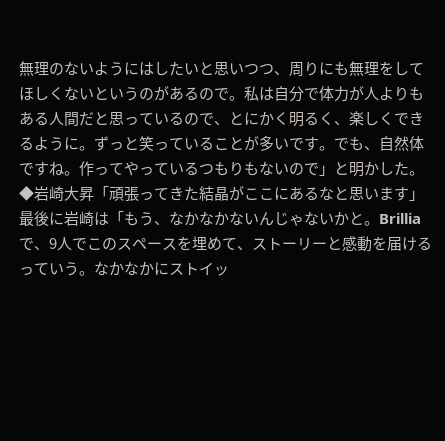無理のないようにはしたいと思いつつ、周りにも無理をしてほしくないというのがあるので。私は自分で体力が人よりもある人間だと思っているので、とにかく明るく、楽しくできるように。ずっと笑っていることが多いです。でも、自然体ですね。作ってやっているつもりもないので」と明かした。 ◆岩崎大昇「頑張ってきた結晶がここにあるなと思います」 最後に岩崎は「もう、なかなかないんじゃないかと。Brilliaで、9人でこのスペースを埋めて、ストーリーと感動を届けるっていう。なかなかにストイッ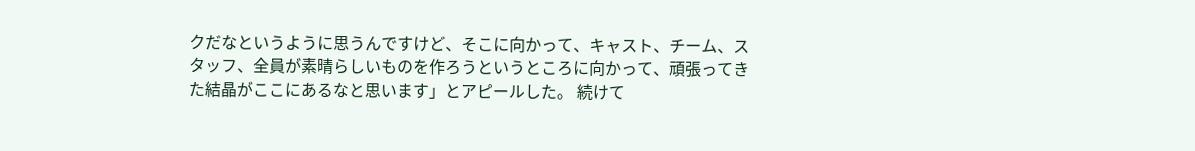クだなというように思うんですけど、そこに向かって、キャスト、チーム、スタッフ、全員が素晴らしいものを作ろうというところに向かって、頑張ってきた結晶がここにあるなと思います」とアピールした。 続けて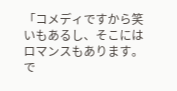「コメディですから笑いもあるし、そこにはロマンスもあります。で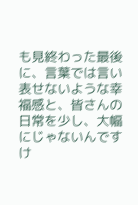も見終わった最後に、言葉では言い表せないような幸福感と、皆さんの日常を少し、大幅にじゃないんですけ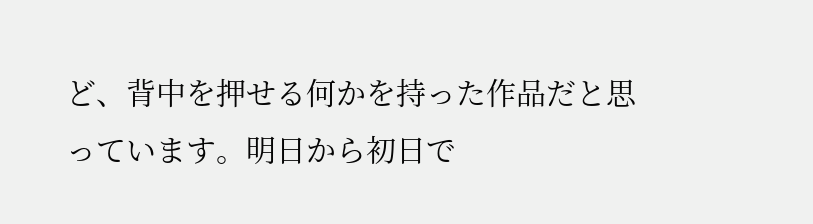ど、背中を押せる何かを持った作品だと思っています。明日から初日で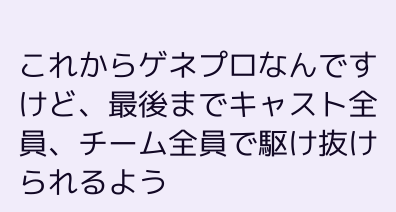これからゲネプロなんですけど、最後までキャスト全員、チーム全員で駆け抜けられるよう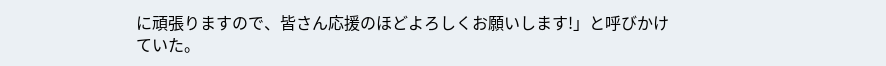に頑張りますので、皆さん応援のほどよろしくお願いします!」と呼びかけていた。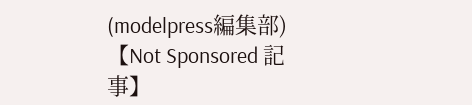(modelpress編集部) 【Not Sponsored 記事】